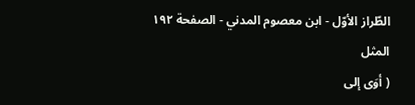الطّراز الأوّل - ابن معصوم المدني - الصفحة ١٩٢
المثل
( أوَى إلى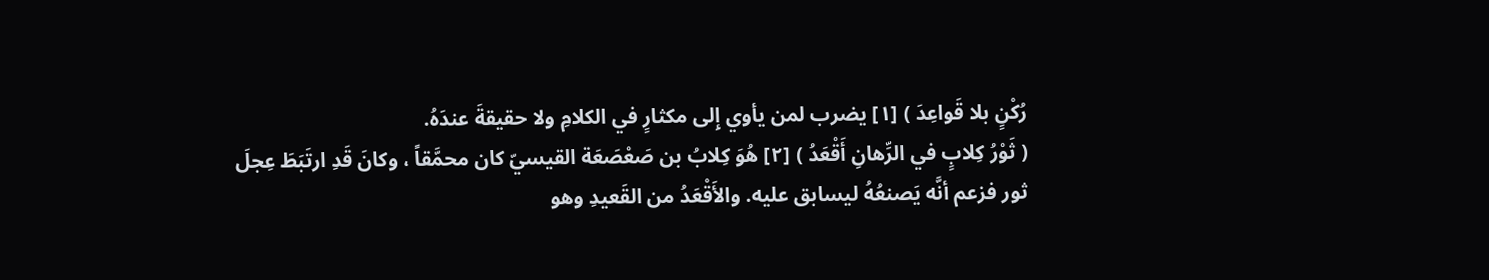رُكْنٍ بلا قَواعِدَ ) [١] يضرب لمن يأوي إِلى مكثارٍ في الكلامِ ولا حقيقةَ عندَهُ.
( ثَوْرُ كِلابٍ في الرِّهانِ أَقْعَدُ ) [٢] هُوَ كِلابُ بن صَعْصَعَة القيسيّ كان محمَّقاً ، وكانَ قَدِ ارتَبَطَ عِجلَ ثور فزعم أنَّه يَصنعُهُ ليسابق عليه. والأَقْعَدُ من القَعيدِ وهو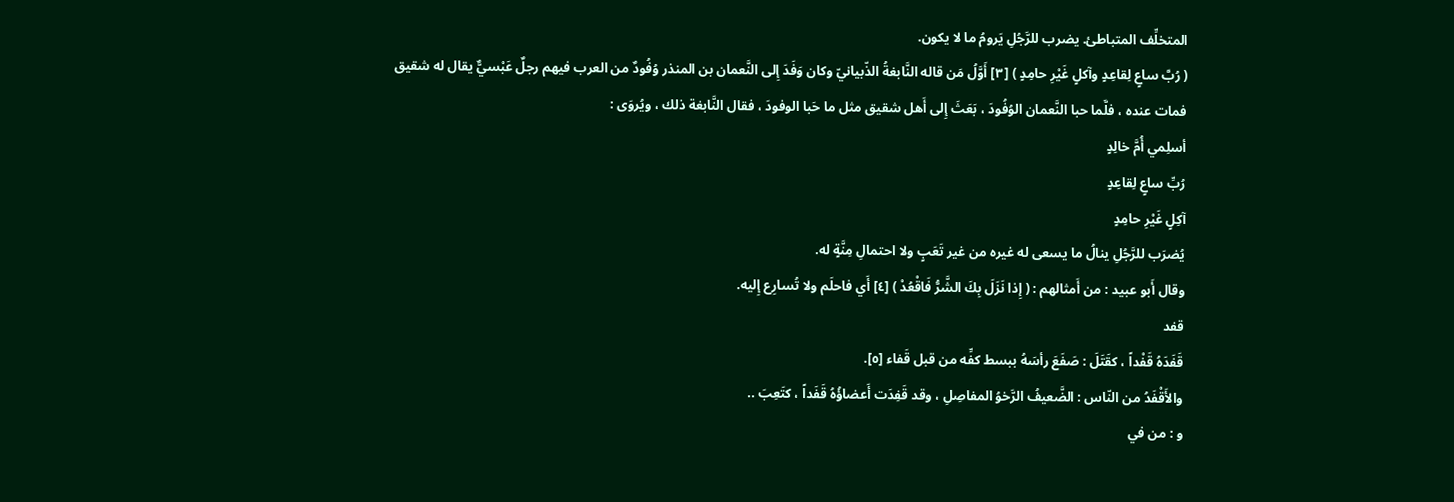المتخلِّف المتباطئ. يضرب للرَّجُلِ يَرومُ ما لا يكون.
( رُبَّ ساعٍ لِقاعِدٍ وآكلٍ غَيْرِ حامِدٍ ) [٣] أَوَّلُ مَن قاله النَّابغةُ الذّبيانيّ وكان وَفَدَ إِلى النَّعمان بن المنذر وُفُودٌ من العرب فيهم رجلٌ عَبْسيٌّ يقال له شقيق فمات عنده ، فلَّما حبا النَّعمان الوُفُودَ ، بَعَثَ إِلى أَهل شقيق مثل ما حَبا الوفودَ ، فقال النَّابغة ذلك ، ويُروَى :
أسلِمي أُمَّ خالِدٍ
رُبِّ ساعٍ لِقاعِدٍ
آكِلٍ غَيْرِ حامِدٍ
يُضرَب للرَّجُلِ ينالُ ما يسعى له غيره من غير تَعَبٍ ولا احتمالِ مِنَّةٍ له.
وقال أَبو عبيد : من أَمثالهم : ( إِذا نَزَلَ بِكَ الشَّرُّ فَاقْعُدْ ) [٤] أَي فاحلَم ولا تُسارِع إِليه.
قفد
قَفَدَهُ قَفْداً ، كقَتَلَ : صَفَعَ رأسَهُ ببسط كفِّه من قبل قَفاء [٥].
والأَقْفَدُ من النّاس : الضَّعيفُ الرَّخوُ المفاصِلِ ، وقد قَفِدَت أَعضاؤُهُ قَفَداً ، كتَعِبَ ..
و : من في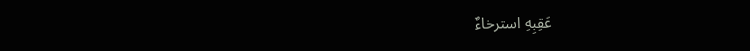عَقِبِهِ استرخاءٌ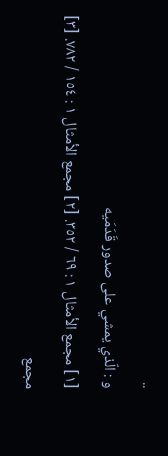..
و : الّذي يمشي على صدور قَدَمَيه
[١] مجمع الأمثال ١ : ٦٩ / ٣٥٢. [٢] مجمع الأمثال ١ : ١٥٤ / ٧٨٢. [٣] مجمع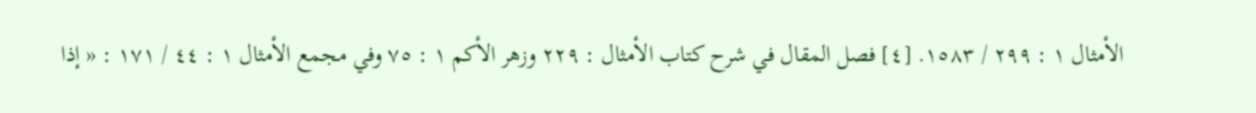الأمثال ١ : ٢٩٩ / ١٥٨٣. [٤] فصل المقال في شرح كتاب الأمثال : ٢٢٩ وزهر الأكم ١ : ٧٥ وفي مجمع الأمثال ١ : ٤٤ / ١٧١ : « إذا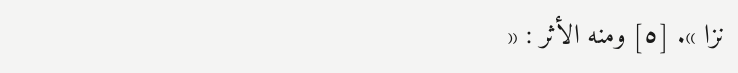نزا ». [٥] ومنه الأثر : «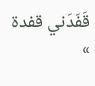قَفَدَني قفدة »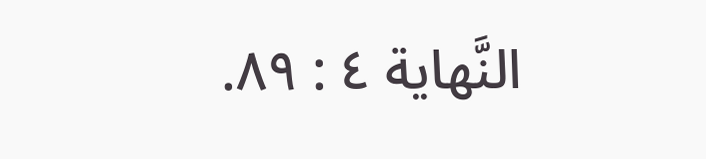النَّهاية ٤ : ٨٩.